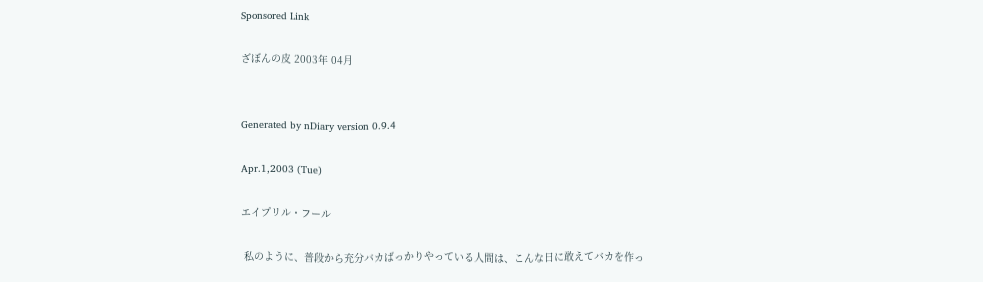Sponsored Link

ざぼんの皮 2003年 04月


Generated by nDiary version 0.9.4

Apr.1,2003 (Tue)

エイプリル・フール

 私のように、普段から充分バカばっかりやっている人間は、こんな日に敢えてバカを作っ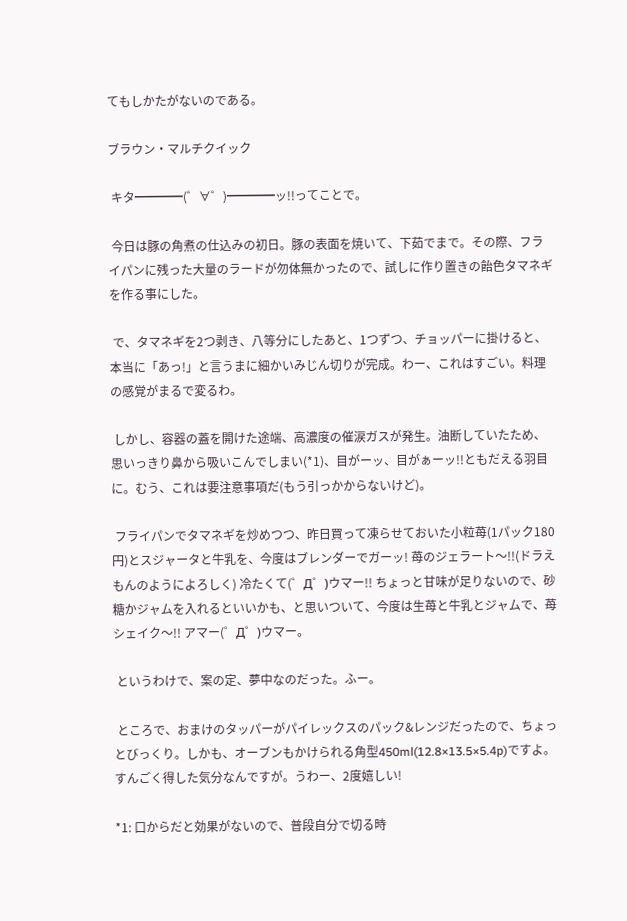てもしかたがないのである。

ブラウン・マルチクイック

 キタ━━━━(゜∀゜)━━━━ッ!!ってことで。

 今日は豚の角煮の仕込みの初日。豚の表面を焼いて、下茹でまで。その際、フライパンに残った大量のラードが勿体無かったので、試しに作り置きの飴色タマネギを作る事にした。

 で、タマネギを2つ剥き、八等分にしたあと、1つずつ、チョッパーに掛けると、本当に「あっ!」と言うまに細かいみじん切りが完成。わー、これはすごい。料理の感覚がまるで変るわ。

 しかし、容器の蓋を開けた途端、高濃度の催涙ガスが発生。油断していたため、思いっきり鼻から吸いこんでしまい(*1)、目がーッ、目がぁーッ!!ともだえる羽目に。むう、これは要注意事項だ(もう引っかからないけど)。

 フライパンでタマネギを炒めつつ、昨日買って凍らせておいた小粒苺(1パック180円)とスジャータと牛乳を、今度はブレンダーでガーッ! 苺のジェラート〜!!(ドラえもんのようによろしく) 冷たくて(゜Д゜)ウマー!! ちょっと甘味が足りないので、砂糖かジャムを入れるといいかも、と思いついて、今度は生苺と牛乳とジャムで、苺シェイク〜!! アマー(゜Д゜)ウマー。

 というわけで、案の定、夢中なのだった。ふー。

 ところで、おまけのタッパーがパイレックスのパック&レンジだったので、ちょっとびっくり。しかも、オーブンもかけられる角型450ml(12.8×13.5×5.4p)ですよ。すんごく得した気分なんですが。うわー、2度嬉しい!

*1: 口からだと効果がないので、普段自分で切る時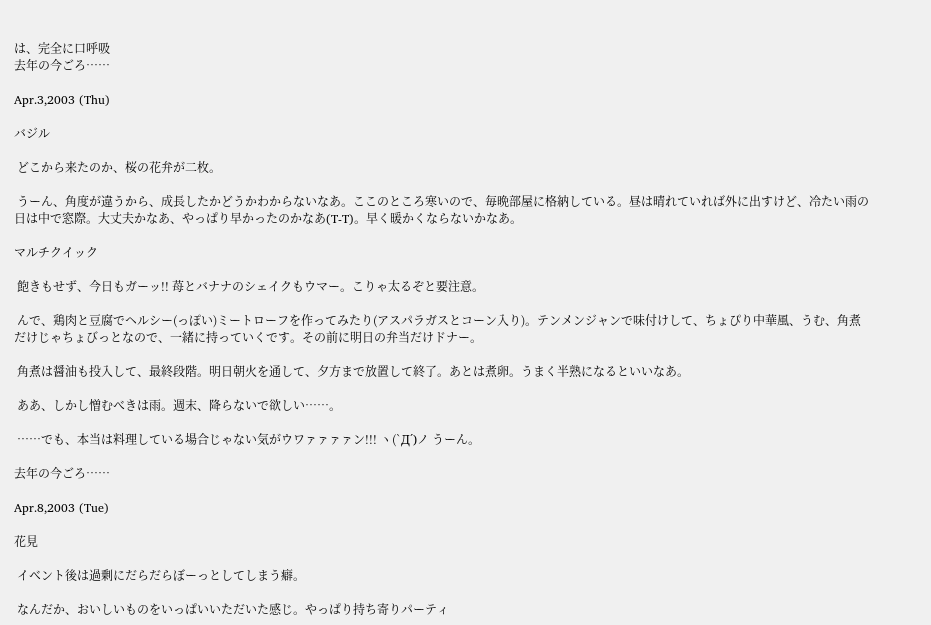は、完全に口呼吸
去年の今ごろ……

Apr.3,2003 (Thu)

バジル

 どこから来たのか、桜の花弁が二枚。

 うーん、角度が違うから、成長したかどうかわからないなあ。ここのところ寒いので、毎晩部屋に格納している。昼は晴れていれば外に出すけど、冷たい雨の日は中で窓際。大丈夫かなあ、やっぱり早かったのかなあ(T-T)。早く暖かくならないかなあ。

マルチクイック

 飽きもせず、今日もガーッ!! 苺とバナナのシェイクもウマー。こりゃ太るぞと要注意。

 んで、鶏肉と豆腐でヘルシー(っぽい)ミートローフを作ってみたり(アスパラガスとコーン入り)。テンメンジャンで味付けして、ちょぴり中華風、うむ、角煮だけじゃちょびっとなので、一緒に持っていくです。その前に明日の弁当だけドナー。

 角煮は醤油も投入して、最終段階。明日朝火を通して、夕方まで放置して終了。あとは煮卵。うまく半熟になるといいなあ。

 ああ、しかし憎むべきは雨。週末、降らないで欲しい……。

 ……でも、本当は料理している場合じゃない気がウワァァァァン!!! ヽ(`Д´)ノ うーん。

去年の今ごろ……

Apr.8,2003 (Tue)

花見

 イベント後は過剰にだらだらぼーっとしてしまう癖。

 なんだか、おいしいものをいっぱいいただいた感じ。やっぱり持ち寄りパーティ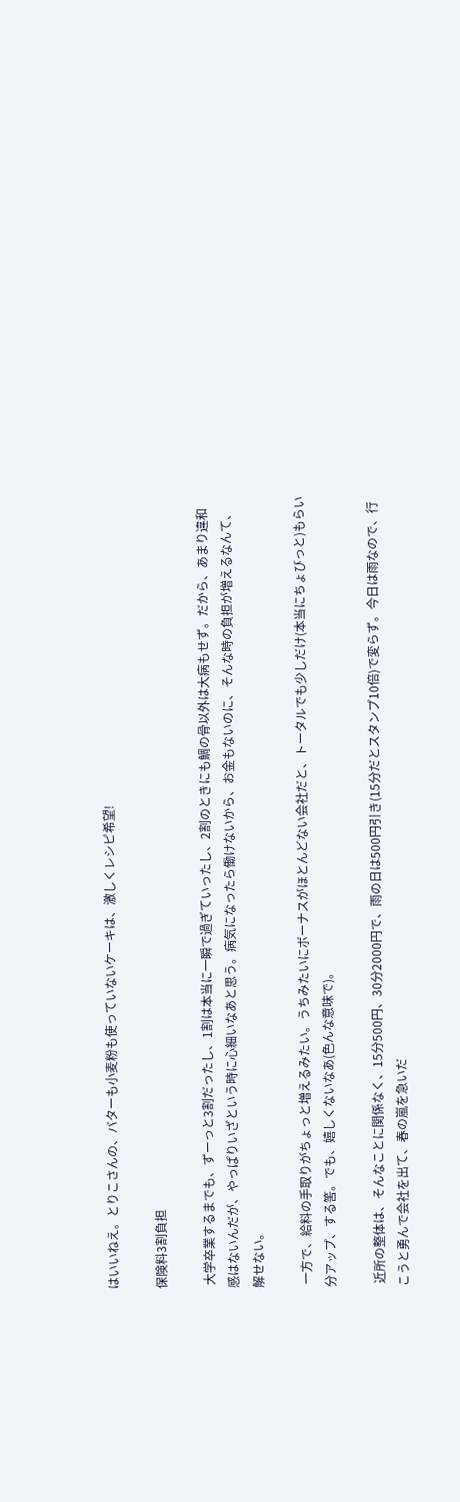はいいねえ。とりこさんの、バターも小麦粉も使っていないケーキは、激しくレシピ希望!

保険料3割負担

 大学卒業するまでも、ずーっと3割だったし、1割は本当に一瞬で過ぎていったし、2割のときにも鯛の骨以外は大病もせず。だから、あまり違和感はないんだが、やっぱりいざという時に心細いなあと思う。病気になったら働けないから、お金もないのに、そんな時の負担が増えるなんて、解せない。

 一方で、給料の手取りがちょっと増えるみたい。うちみたいにボーナスがほとんどない会社だと、トータルでも少しだけ(本当にちょびっと)もらい分アップ、する筈。でも、嬉しくないなあ(色んな意味で)。

 近所の整体は、そんなことに関係なく、15分500円、30分2000円で、雨の日は500円引き(15分だとスタンプ10倍)で変らず。今日は雨なので、行こうと勇んで会社を出て、春の嵐を急いだ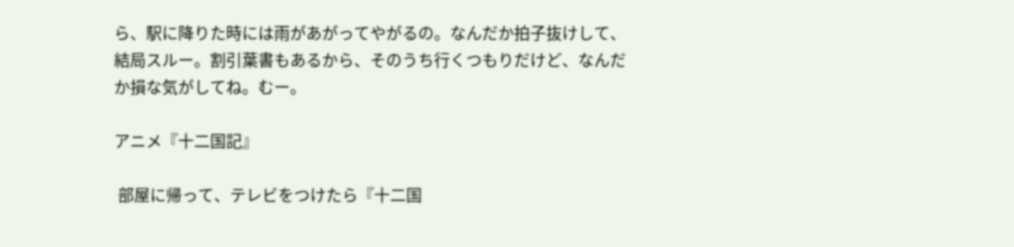ら、駅に降りた時には雨があがってやがるの。なんだか拍子抜けして、結局スルー。割引葉書もあるから、そのうち行くつもりだけど、なんだか損な気がしてね。むー。

アニメ『十二国記』

 部屋に帰って、テレビをつけたら『十二国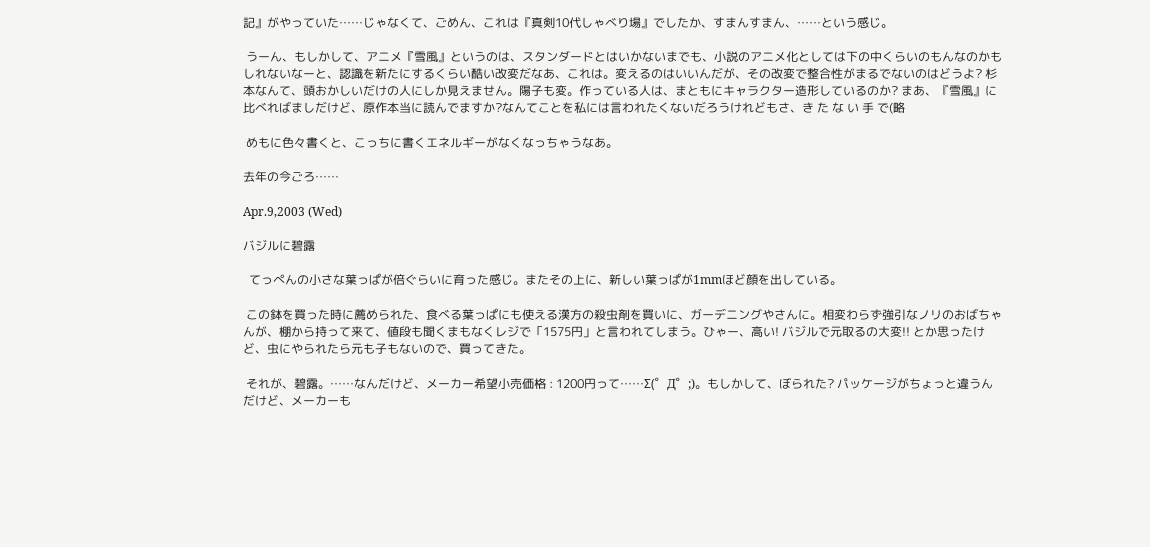記』がやっていた……じゃなくて、ごめん、これは『真剣10代しゃべり場』でしたか、すまんすまん、……という感じ。

 うーん、もしかして、アニメ『雪風』というのは、スタンダードとはいかないまでも、小説のアニメ化としては下の中くらいのもんなのかもしれないなーと、認識を新たにするくらい酷い改変だなあ、これは。変えるのはいいんだが、その改変で整合性がまるでないのはどうよ? 杉本なんて、頭おかしいだけの人にしか見えません。陽子も変。作っている人は、まともにキャラクター造形しているのか? まあ、『雪風』に比べればましだけど、原作本当に読んでますか?なんてことを私には言われたくないだろうけれどもさ、き た な い 手 で(略

 めもに色々書くと、こっちに書くエネルギーがなくなっちゃうなあ。

去年の今ごろ……

Apr.9,2003 (Wed)

バジルに碧露

  てっぺんの小さな葉っぱが倍ぐらいに育った感じ。またその上に、新しい葉っぱが1mmほど顔を出している。

 この鉢を買った時に薦められた、食べる葉っぱにも使える漢方の殺虫剤を買いに、ガーデニングやさんに。相変わらず強引なノリのおばちゃんが、棚から持って来て、値段も聞くまもなくレジで「1575円」と言われてしまう。ひゃー、高い! バジルで元取るの大変!! とか思ったけど、虫にやられたら元も子もないので、買ってきた。

 それが、碧露。……なんだけど、メーカー希望小売価格 : 1200円って……Σ(゜Д゜;)。もしかして、ぼられた? パッケージがちょっと違うんだけど、メーカーも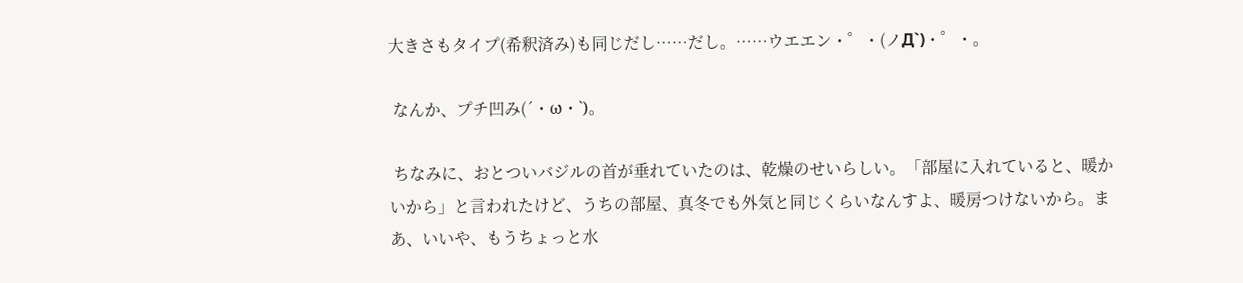大きさもタイプ(希釈済み)も同じだし……だし。……ウエエン・゜・(ノД`)・゜・。

 なんか、プチ凹み(´・ω・`)。

 ちなみに、おとついバジルの首が垂れていたのは、乾燥のせいらしい。「部屋に入れていると、暖かいから」と言われたけど、うちの部屋、真冬でも外気と同じくらいなんすよ、暖房つけないから。まあ、いいや、もうちょっと水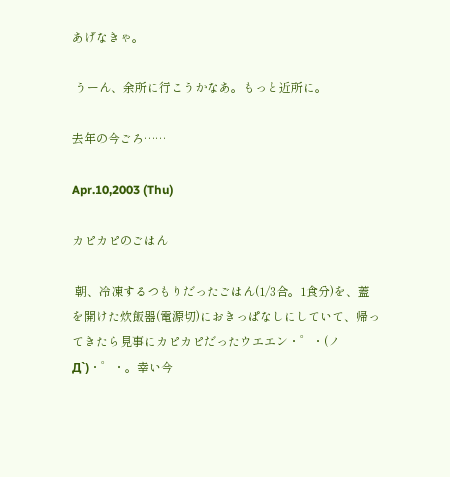あげなきゃ。

 うーん、余所に行こうかなあ。もっと近所に。

去年の今ごろ……

Apr.10,2003 (Thu)

カピカピのごはん

 朝、冷凍するつもりだったごはん(1/3合。1食分)を、蓋を開けた炊飯器(電源切)におきっぱなしにしていて、帰ってきたら見事にカピカピだったウエエン・゜・(ノД`)・゜・。幸い今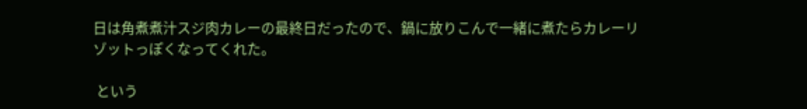日は角煮煮汁スジ肉カレーの最終日だったので、鍋に放りこんで一緒に煮たらカレーリゾットっぽくなってくれた。

 という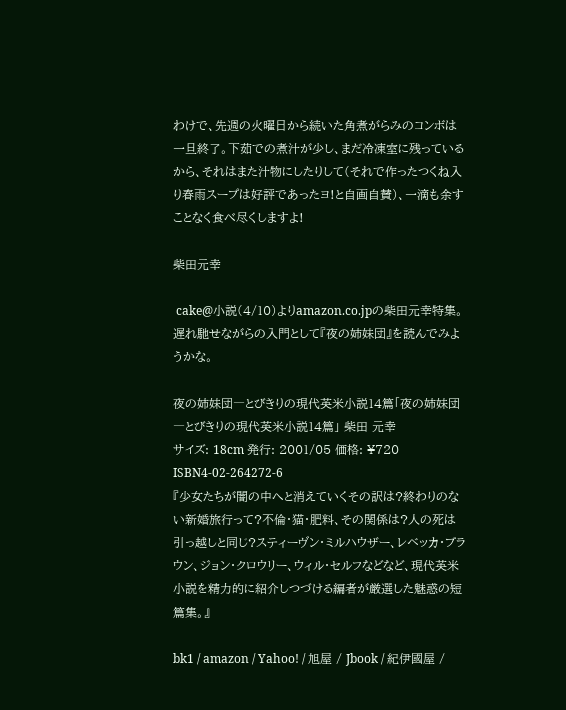わけで、先週の火曜日から続いた角煮がらみのコンボは一旦終了。下茹での煮汁が少し、まだ冷凍室に残っているから、それはまた汁物にしたりして(それで作ったつくね入り春雨スープは好評であったヨ!と自画自賛)、一滴も余すことなく食べ尽くしますよ!

柴田元幸

 cake@小説(4/10)よりamazon.co.jpの柴田元幸特集。遅れ馳せながらの入門として『夜の姉妹団』を読んでみようかな。

夜の姉妹団―とびきりの現代英米小説14篇「夜の姉妹団―とびきりの現代英米小説14篇」 柴田 元幸
サイズ: 18cm 発行: 2001/05 価格: ¥720
ISBN4-02-264272-6
『少女たちが闇の中へと消えていくその訳は?終わりのない新婚旅行って?不倫・猫・肥料、その関係は?人の死は引っ越しと同じ?スティーヴン・ミルハウザー、レベッカ・ブラウン、ジョン・クロウリー、ウィル・セルフなどなど、現代英米小説を精力的に紹介しつづける編者が厳選した魅惑の短篇集。』

bk1 / amazon / Yahoo! / 旭屋 / Jbook / 紀伊國屋 /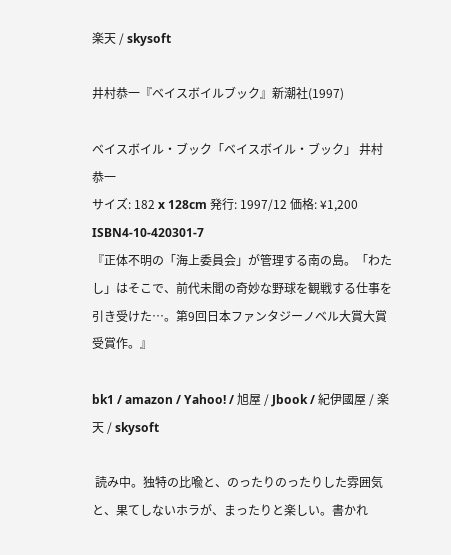楽天 / skysoft

井村恭一『ベイスボイルブック』新潮社(1997)

ベイスボイル・ブック「ベイスボイル・ブック」 井村 恭一
サイズ: 182 x 128cm 発行: 1997/12 価格: ¥1,200
ISBN4-10-420301-7
『正体不明の「海上委員会」が管理する南の島。「わたし」はそこで、前代未聞の奇妙な野球を観戦する仕事を引き受けた…。第9回日本ファンタジーノベル大賞大賞受賞作。』

bk1 / amazon / Yahoo! / 旭屋 / Jbook / 紀伊國屋 / 楽天 / skysoft

 読み中。独特の比喩と、のったりのったりした雰囲気と、果てしないホラが、まったりと楽しい。書かれ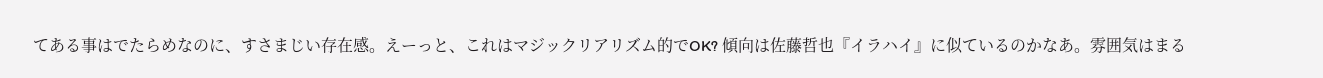てある事はでたらめなのに、すさまじい存在感。えーっと、これはマジックリアリズム的でOK? 傾向は佐藤哲也『イラハイ』に似ているのかなあ。雰囲気はまる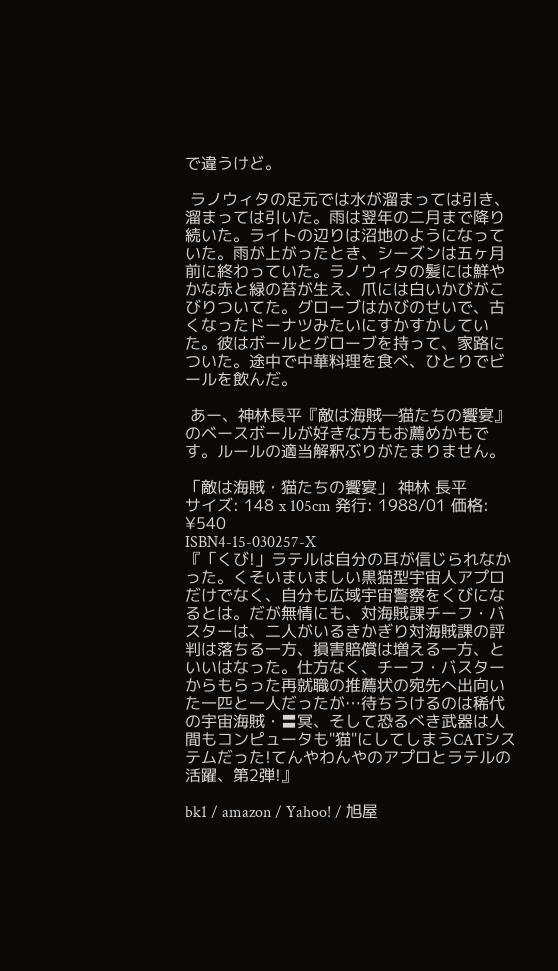で違うけど。

 ラノウィタの足元では水が溜まっては引き、溜まっては引いた。雨は翌年の二月まで降り続いた。ライトの辺りは沼地のようになっていた。雨が上がったとき、シーズンは五ヶ月前に終わっていた。ラノウィタの髪には鮮やかな赤と緑の苔が生え、爪には白いかびがこびりついてた。グローブはかびのせいで、古くなったドーナツみたいにすかすかしていた。彼はボールとグローブを持って、家路についた。途中で中華料理を食べ、ひとりでビールを飲んだ。

 あー、神林長平『敵は海賊―猫たちの饗宴』のベースボールが好きな方もお薦めかもです。ルールの適当解釈ぶりがたまりません。

「敵は海賊・猫たちの饗宴」 神林 長平
サイズ: 148 x 105cm 発行: 1988/01 価格: ¥540
ISBN4-15-030257-X
『「くび!」ラテルは自分の耳が信じられなかった。くそいまいましい黒猫型宇宙人アプロだけでなく、自分も広域宇宙警察をくびになるとは。だが無情にも、対海賊課チーフ・バスターは、二人がいるきかぎり対海賊課の評判は落ちる一方、損害賠償は増える一方、といいはなった。仕方なく、チーフ・バスターからもらった再就職の推薦状の宛先へ出向いた一匹と一人だったが…待ちうけるのは稀代の宇宙海賊・〓冥、そして恐るべき武器は人間もコンピュータも"猫"にしてしまうCATシステムだった!てんやわんやのアプロとラテルの活躍、第2弾!』

bk1 / amazon / Yahoo! / 旭屋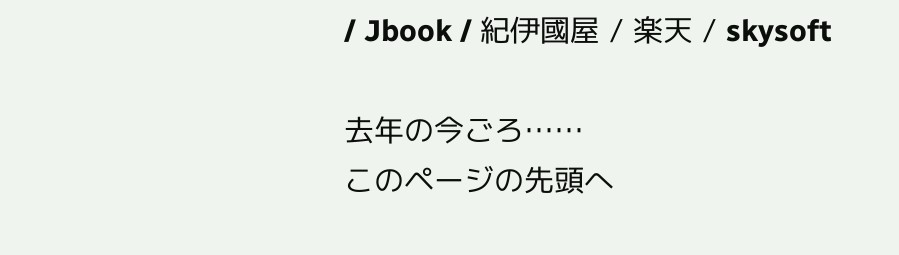/ Jbook / 紀伊國屋 / 楽天 / skysoft

去年の今ごろ……
このページの先頭へ